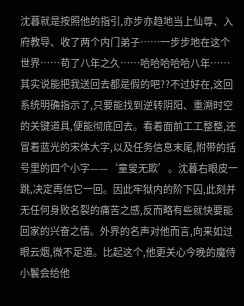沈暮就是按照他的指引,亦步亦趋地当上仙尊、入府教导、收了两个内门弟子……一步步地在这个世界……苟了八年之久……哈哈哈哈哈八年……其实说能把我送回去都是假的吧??不过好在,这回系统明确指示了,只要能找到逆转阴阳、重溯时空的关键道具,便能彻底回去。看着面前工工整整,还冒着蓝光的宋体大字,以及任务信息末尾,附带的括号里的四个小字——‘童叟无欺’。沈暮右眼皮一跳,决定再信它一回。因此牢狱内的阶下囚,此刻并无任何身败名裂的痛苦之感,反而略有些就快要能回家的兴奋之情。外界的名声对他而言,向来如过眼云烟,微不足道。比起这个,他更关心今晚的魔侍小鬟会给他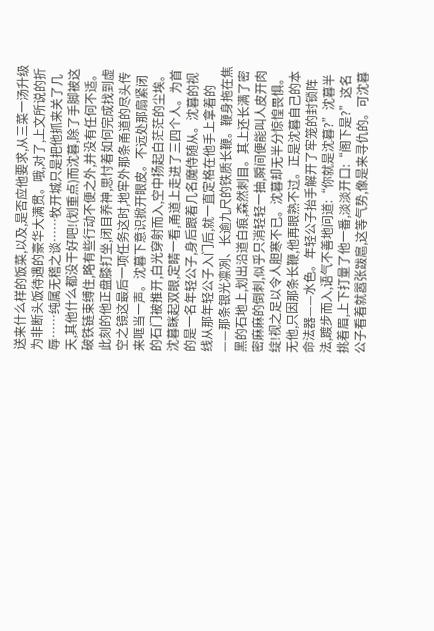送来什么样的饭菜,以及,是否应他要求,从三菜一汤升级为非断头饭待遇的豪华大满贯。哦,对了,上文所说的折辱……纯属无稽之谈……牧开城只是把他抓来关了几天,其他什么都没干好吧!(划重点)而沈暮,除了手脚被这破铁链束缚住,略有些行动不便之外,并没有任何不适。此刻的他正盘膝打坐,闭目养神,思忖着如何完成找到虚空之镜这最后一项任务这时,地牢外那条甬道的尽头传来哐当一声。沈暮下意识掀开眼皮。不远处那扇紧闭的石门被推开,白光穿射而入,空中扬起白茫茫的尘埃。沈暮眯起双眼,定睛一看,甬道上走进了三四个人。为首的是一名年轻公子,身后跟着几名魔侍随从。沈暮的视线从那年轻公子入门后,就一直定格在他手上拿着的——那条银光凛冽、长逾九尺的铁质长鞭。鞭身拖在焦黑的石地上,划出沿道白痕,森然刺目。其上还长满了密密麻麻的倒刺,似乎只消轻轻一抽,瞬间便能叫人皮开肉绽!视之足以令人胆寒不已。沈暮却无半分惊惶畏惧。无他,只因那条长鞭,他再眼熟不过。正是沈暮自己的本命法器——水色。年轻公子抬手解开了牢笼的封锁阵法,踱步而入,语气不善地问道:“你就是沈暮?”沈暮半挑着眉,上下打量了他一番,淡淡开口:“阁下是?”这名公子看着就嚣张跋扈,这等气势,像是来寻仇的。可沈暮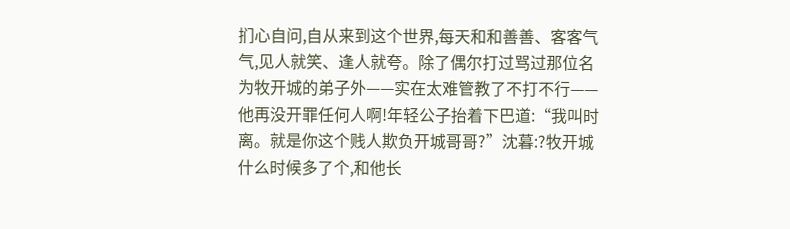扪心自问,自从来到这个世界,每天和和善善、客客气气,见人就笑、逢人就夸。除了偶尔打过骂过那位名为牧开城的弟子外——实在太难管教了不打不行——他再没开罪任何人啊!年轻公子抬着下巴道:“我叫时离。就是你这个贱人欺负开城哥哥?”沈暮:?牧开城什么时候多了个,和他长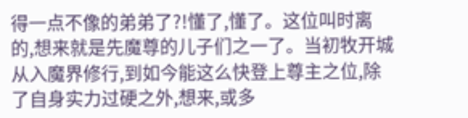得一点不像的弟弟了?!懂了,懂了。这位叫时离的,想来就是先魔尊的儿子们之一了。当初牧开城从入魔界修行,到如今能这么快登上尊主之位,除了自身实力过硬之外,想来,或多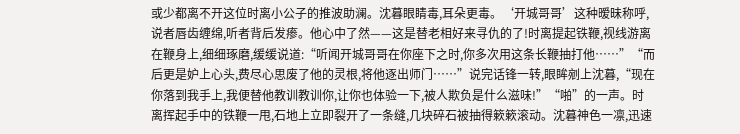或少都离不开这位时离小公子的推波助澜。沈暮眼睛毒,耳朵更毒。‘开城哥哥’这种暧昧称呼,说者唇齿缠绵,听者背后发瘆。他心中了然——这是替老相好来寻仇的了!时离提起铁鞭,视线游离在鞭身上,细细琢磨,缓缓说道:“听闻开城哥哥在你座下之时,你多次用这条长鞭抽打他……”“而后更是妒上心头,费尽心思废了他的灵根,将他逐出师门……”说完话锋一转,眼眸剜上沈暮,“现在你落到我手上,我便替他教训教训你,让你也体验一下,被人欺负是什么滋味!”“啪”的一声。时离挥起手中的铁鞭一甩,石地上立即裂开了一条缝,几块碎石被抽得簌簌滚动。沈暮神色一凛,迅速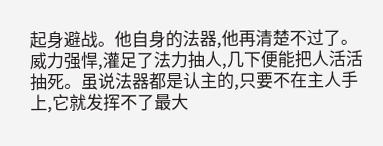起身避战。他自身的法器,他再清楚不过了。威力强悍,灌足了法力抽人,几下便能把人活活抽死。虽说法器都是认主的,只要不在主人手上,它就发挥不了最大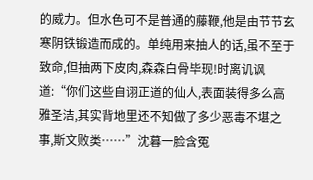的威力。但水色可不是普通的藤鞭,他是由节节玄寒阴铁锻造而成的。单纯用来抽人的话,虽不至于致命,但抽两下皮肉,森森白骨毕现!时离讥讽道:“你们这些自诩正道的仙人,表面装得多么高雅圣洁,其实背地里还不知做了多少恶毒不堪之事,斯文败类……”沈暮一脸含冤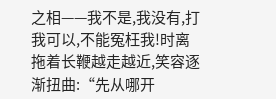之相——我不是,我没有,打我可以,不能冤枉我!时离拖着长鞭越走越近,笑容逐渐扭曲:“先从哪开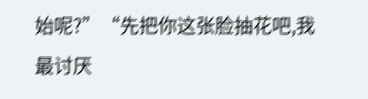始呢?”“先把你这张脸抽花吧,我最讨厌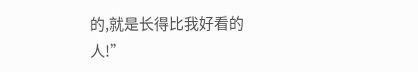的,就是长得比我好看的人!”